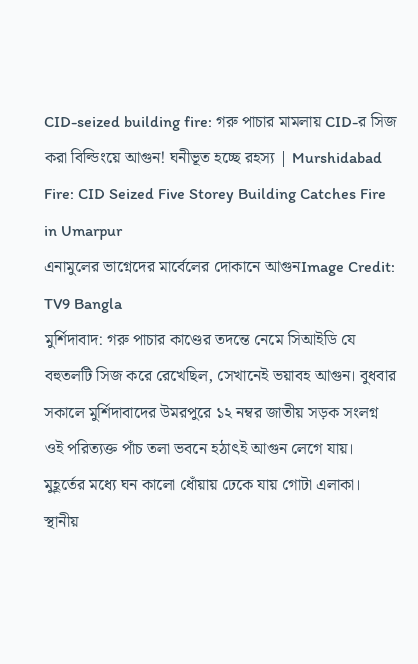CID-seized building fire: গরু পাচার মামলায় CID-র সিজ করা বিল্ডিংয়ে আগুন! ঘনীভূত হচ্ছে রহস্য | Murshidabad Fire: CID Seized Five Storey Building Catches Fire in Umarpur
এনামুলের ভাগ্নেদের মার্বেলের দোকানে আগুনImage Credit: TV9 Bangla
মুর্শিদাবাদ: গরু পাচার কাণ্ডের তদন্তে নেমে সিআইডি যে বহুতলটি সিজ করে রেখেছিল, সেখানেই ভয়াবহ আগুন। বুধবার সকালে মুর্শিদাবাদের উমরপুরে ১২ নম্বর জাতীয় সড়ক সংলগ্ন ওই পরিত্যক্ত পাঁচ তলা ভবনে হঠাৎই আগুন লেগে যায়। মুহূর্তের মধ্যে ঘন কালো ধোঁয়ায় ঢেকে যায় গোটা এলাকা। স্থানীয়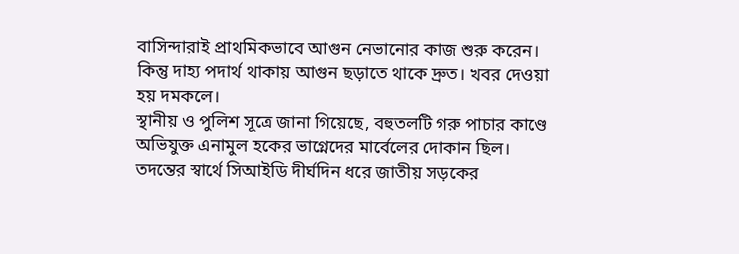বাসিন্দারাই প্রাথমিকভাবে আগুন নেভানোর কাজ শুরু করেন। কিন্তু দাহ্য পদার্থ থাকায় আগুন ছড়াতে থাকে দ্রুত। খবর দেওয়া হয় দমকলে।
স্থানীয় ও পুলিশ সূত্রে জানা গিয়েছে, বহুতলটি গরু পাচার কাণ্ডে অভিযুক্ত এনামুল হকের ভাগ্নেদের মার্বেলের দোকান ছিল। তদন্তের স্বার্থে সিআইডি দীর্ঘদিন ধরে জাতীয় সড়কের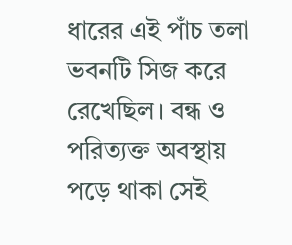ধারের এই পাঁচ তলা ভবনটি সিজ করে রেখেছিল। বন্ধ ও পরিত্যক্ত অবস্থায় পড়ে থাকা সেই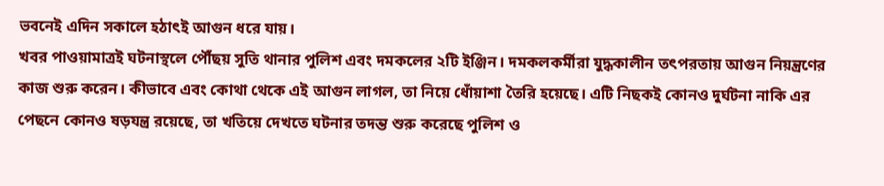ভবনেই এদিন সকালে হঠাৎই আগুন ধরে যায়।
খবর পাওয়ামাত্রই ঘটনাস্থলে পৌঁছয় সুতি থানার পুলিশ এবং দমকলের ২টি ইঞ্জিন। দমকলকর্মীরা যুদ্ধকালীন তৎপরতায় আগুন নিয়ন্ত্রণের কাজ শুরু করেন। কীভাবে এবং কোথা থেকে এই আগুন লাগল, তা নিয়ে ধোঁয়াশা তৈরি হয়েছে। এটি নিছকই কোনও দুর্ঘটনা নাকি এর পেছনে কোনও ষড়যন্ত্র রয়েছে, তা খতিয়ে দেখতে ঘটনার তদন্ত শুরু করেছে পুলিশ ও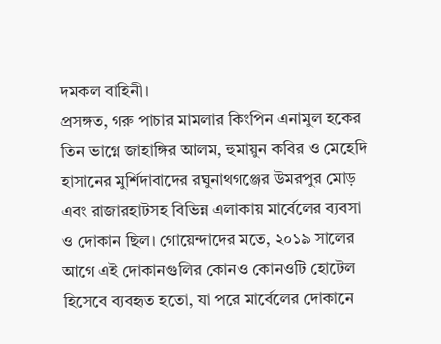দমকল বাহিনী।
প্রসঙ্গত, গরু পাচার মামলার কিংপিন এনামুল হকের তিন ভাগ্নে জাহাঙ্গির আলম, হুমায়ুন কবির ও মেহেদি হাসানের মুর্শিদাবাদের রঘুনাথগঞ্জের উমরপুর মোড় এবং রাজারহাটসহ বিভিন্ন এলাকায় মার্বেলের ব্যবসা ও দোকান ছিল। গোয়েন্দাদের মতে, ২০১৯ সালের আগে এই দোকানগুলির কোনও কোনওটি হোটেল হিসেবে ব্যবহৃত হতো, যা পরে মার্বেলের দোকানে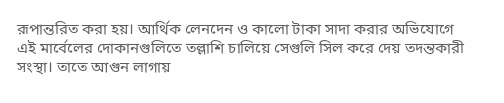রূপান্তরিত করা হয়। আর্থিক লেনদেন ও কালো টাকা সাদা করার অভিযোগে এই মার্বেলের দোকানগুলিতে তল্লাশি চালিয়ে সেগুলি সিল করে দেয় তদন্তকারী সংস্থা। তাতে আগুন লাগায়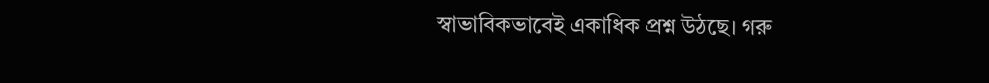স্বাভাবিকভাবেই একাধিক প্রশ্ন উঠছে। গরু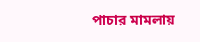পাচার মামলায়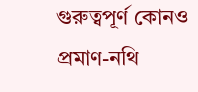গুরুত্বপূর্ণ কোনও প্রমাণ-নথি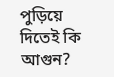পুড়িয়ে দিতেই কি আগুন?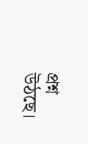প্রশ্ন উঠছে।